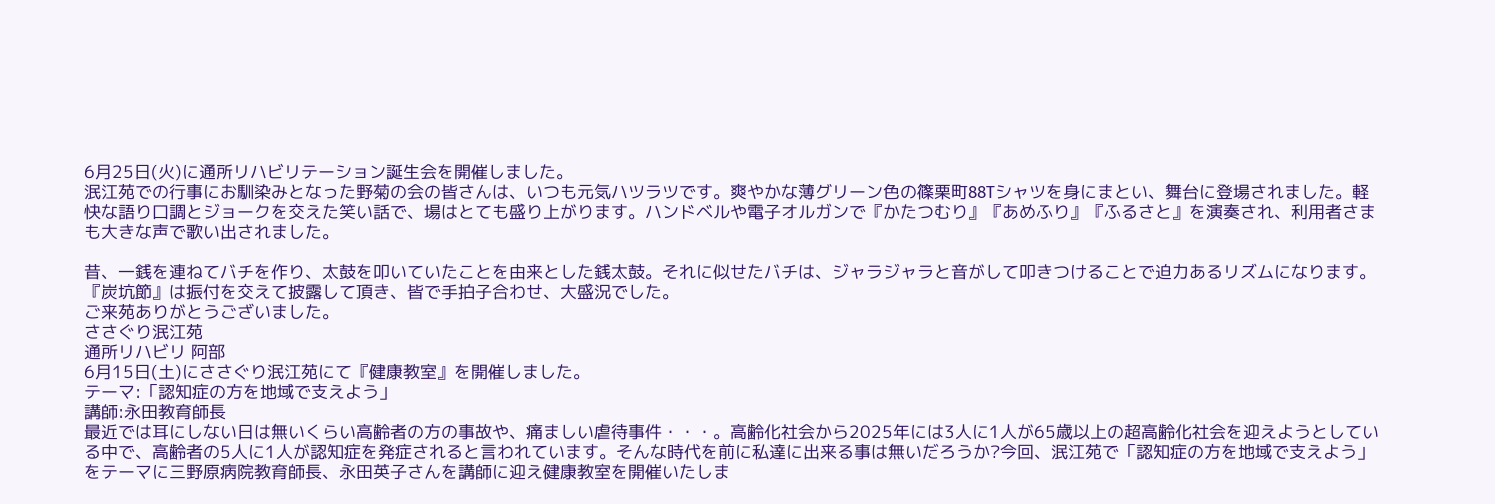6月25日(火)に通所リハビリテーション誕生会を開催しました。
泯江苑での行事にお馴染みとなった野菊の会の皆さんは、いつも元気ハツラツです。爽やかな薄グリーン色の篠栗町88Tシャツを身にまとい、舞台に登場されました。軽快な語り口調とジョークを交えた笑い話で、場はとても盛り上がります。ハンドベルや電子オルガンで『かたつむり』『あめふり』『ふるさと』を演奏され、利用者さまも大きな声で歌い出されました。

昔、一銭を連ねてバチを作り、太鼓を叩いていたことを由来とした銭太鼓。それに似せたバチは、ジャラジャラと音がして叩きつけることで迫力あるリズムになります。『炭坑節』は振付を交えて披露して頂き、皆で手拍子合わせ、大盛況でした。
ご来苑ありがとうございました。
ささぐり泯江苑
通所リハビリ 阿部
6月15日(土)にささぐり泯江苑にて『健康教室』を開催しました。
テーマ:「認知症の方を地域で支えよう」
講師:永田教育師長
最近では耳にしない日は無いくらい高齢者の方の事故や、痛ましい虐待事件・・・。高齢化社会から2025年には3人に1人が65歳以上の超高齢化社会を迎えようとしている中で、高齢者の5人に1人が認知症を発症されると言われています。そんな時代を前に私達に出来る事は無いだろうか?今回、泯江苑で「認知症の方を地域で支えよう」をテーマに三野原病院教育師長、永田英子さんを講師に迎え健康教室を開催いたしま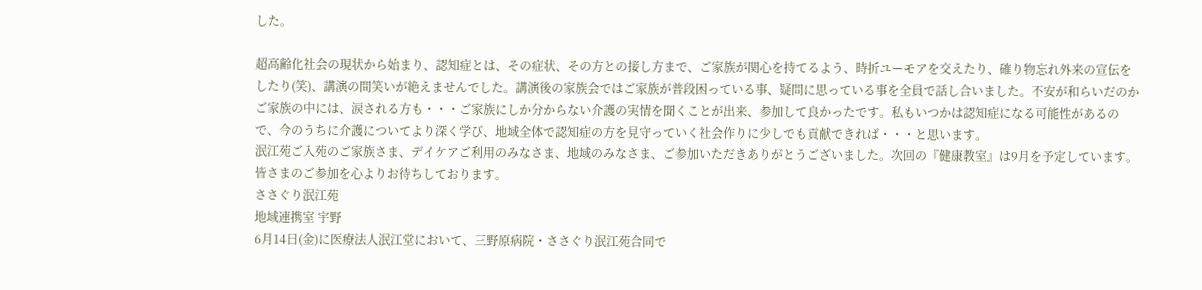した。

超高齢化社会の現状から始まり、認知症とは、その症状、その方との接し方まで、ご家族が関心を持てるよう、時折ユーモアを交えたり、確り物忘れ外来の宣伝をしたり(笑)、講演の間笑いが絶えませんでした。講演後の家族会ではご家族が普段困っている事、疑問に思っている事を全員で話し合いました。不安が和らいだのかご家族の中には、涙される方も・・・ご家族にしか分からない介護の実情を聞くことが出来、参加して良かったです。私もいつかは認知症になる可能性があるので、今のうちに介護についてより深く学び、地域全体で認知症の方を見守っていく社会作りに少しでも貢献できれば・・・と思います。
泯江苑ご入苑のご家族さま、デイケアご利用のみなさま、地域のみなさま、ご参加いただきありがとうございました。次回の『健康教室』は9月を予定しています。皆さまのご参加を心よりお待ちしております。
ささぐり泯江苑
地域連携室 宇野
6月14日(金)に医療法人泯江堂において、三野原病院・ささぐり泯江苑合同で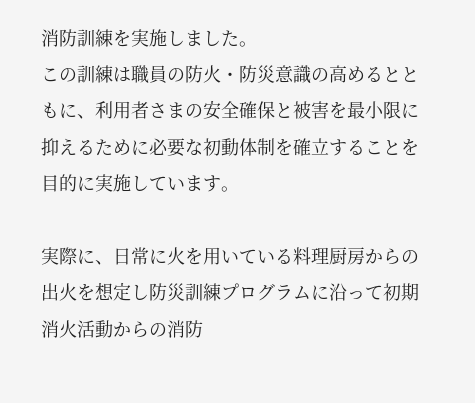消防訓練を実施しました。
この訓練は職員の防火・防災意識の高めるとともに、利用者さまの安全確保と被害を最小限に抑えるために必要な初動体制を確立することを目的に実施しています。

実際に、日常に火を用いている料理厨房からの出火を想定し防災訓練プログラムに沿って初期消火活動からの消防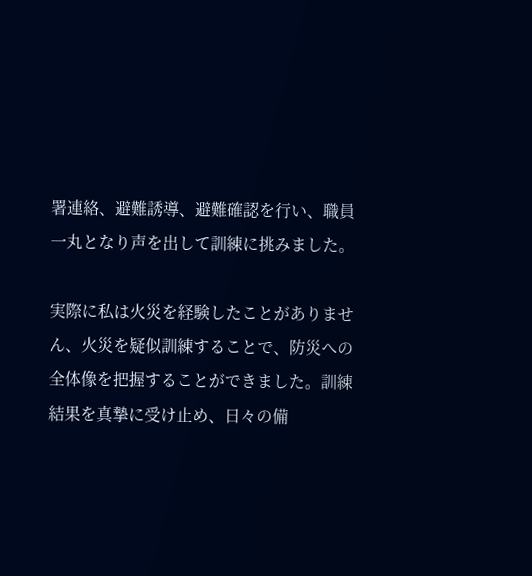署連絡、避難誘導、避難確認を行い、職員一丸となり声を出して訓練に挑みました。

実際に私は火災を経験したことがありません、火災を疑似訓練することで、防災への全体像を把握することができました。訓練結果を真摯に受け止め、日々の備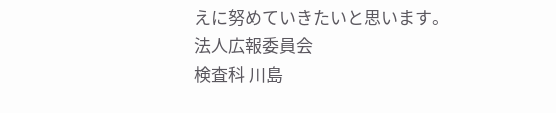えに努めていきたいと思います。
法人広報委員会
検査科 川島